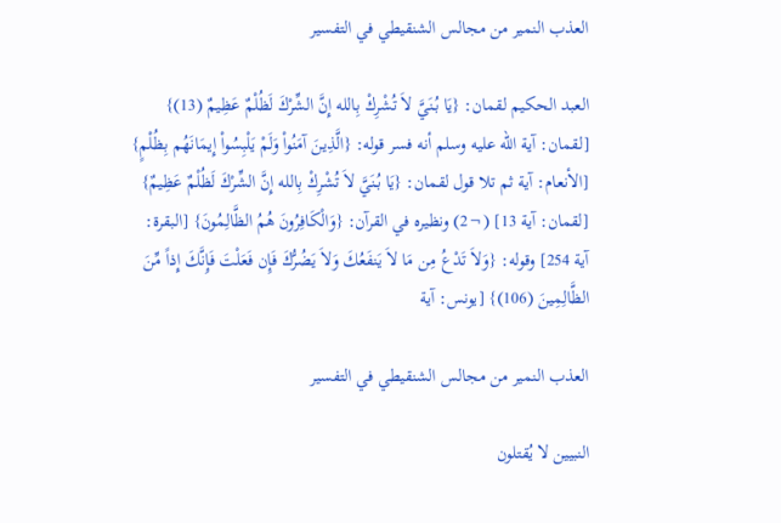العذب النمير من مجالس الشنقيطي في التفسير

العبد الحكيم لقمان: {يَا بُنَيَّ لاَ تُشْرِكْ بِالله إِنَّ الشِّرْكَ لَظُلْمٌ عَظِيمٌ (13)} [لقمان: آية الله عليه وسلم أنه فسر قوله: {الَّذِينَ آمَنُواْ وَلَمْ يَلْبِسُواْ إِيمَانَهُم بِظُلْمٍ} [الأنعام: آية ثم تلا قول لقمان: {يَا بُنَيَّ لاَ تُشْرِكْ بِالله إِنَّ الشِّرْكَ لَظُلْمٌ عَظِيمٌ} [لقمان: آية 13] (¬2) ونظيره في القرآن: {وَالْكَافِرُونَ هُمُ الظَّالِمُونَ} [البقرة: آية 254] وقوله: {وَلاَ تَدْعُ مِن مَا لاَ يَنفَعُكَ وَلاَ يَضُرُّكَ فَإِن فَعَلْتَ فَإِنَّكَ إِذاً مِّنَ الظَّالِمِينَ (106)} [يونس: آية

العذب النمير من مجالس الشنقيطي في التفسير

النبيين لا يُقتلون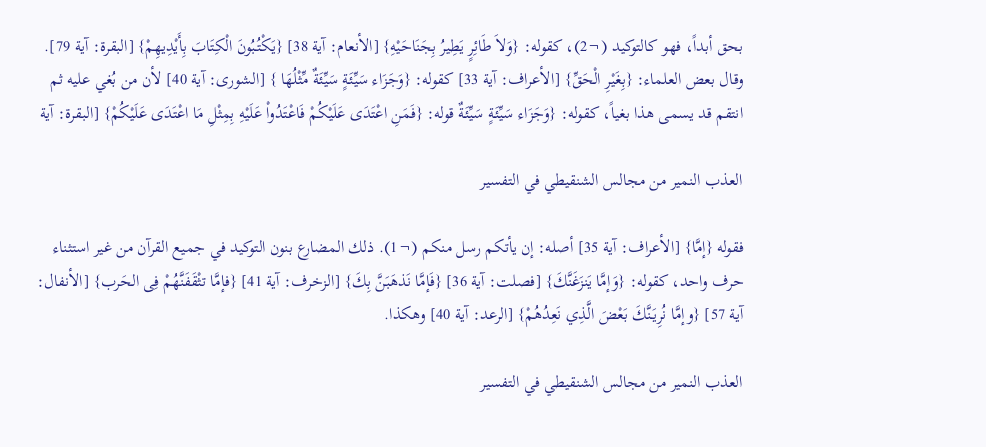بحق أبداً، فهو كالتوكيد (¬2)، كقوله: {وَلاَ طَائِرٍ يَطِيرُ بِجَنَاحَيْهِ} [الأنعام: آية 38] {يَكْتُبُونَ الْكِتَابَ بِأَيْدِيهِمْ} [البقرة: آية 79]. وقال بعض العلماء: {بِغَيْرِ الْحَقِّ} [الأعراف: آية 33] كقوله: {وَجَزَاء سَيِّئَةٍ سَيِّئَةٌ مِّثْلُهَا } [الشورى: آية 40] لأن من بُغي عليه ثم انتقم قد يسمى هذا بغياً، كقوله: {وَجَزَاء سَيِّئَةٍ سَيِّئَةٌ قوله: {فَمَنِ اعْتَدَى عَلَيْكُمْ فَاعْتَدُواْ عَلَيْهِ بِمِثْلِ مَا اعْتَدَى عَلَيْكُمْ} [البقرة: آية

العذب النمير من مجالس الشنقيطي في التفسير

فقوله {إمَّا} [الأعراف: آية 35] أصله: إن يأتكم رسل منكم (¬1). ذلك المضارع بنون التوكيد في جميع القرآن من غير استثناء حرف واحد، كقوله: {وَإمَّا يَنزَغَنَّكَ} [فصلت: آية 36] {فَإمَّا نَذهَبَنَّ بِكَ} [الزخرف: آية 41] {فإمَّا تثْقَفَنَّهُمْ فِى الحَرب} [الأنفال: آية 57] {وإمَّا نُرِيَنَّكَ بَعْضَ الَّذِي نَعِدُهُمْ} [الرعد: آية 40] وهكذا.

العذب النمير من مجالس الشنقيطي في التفسير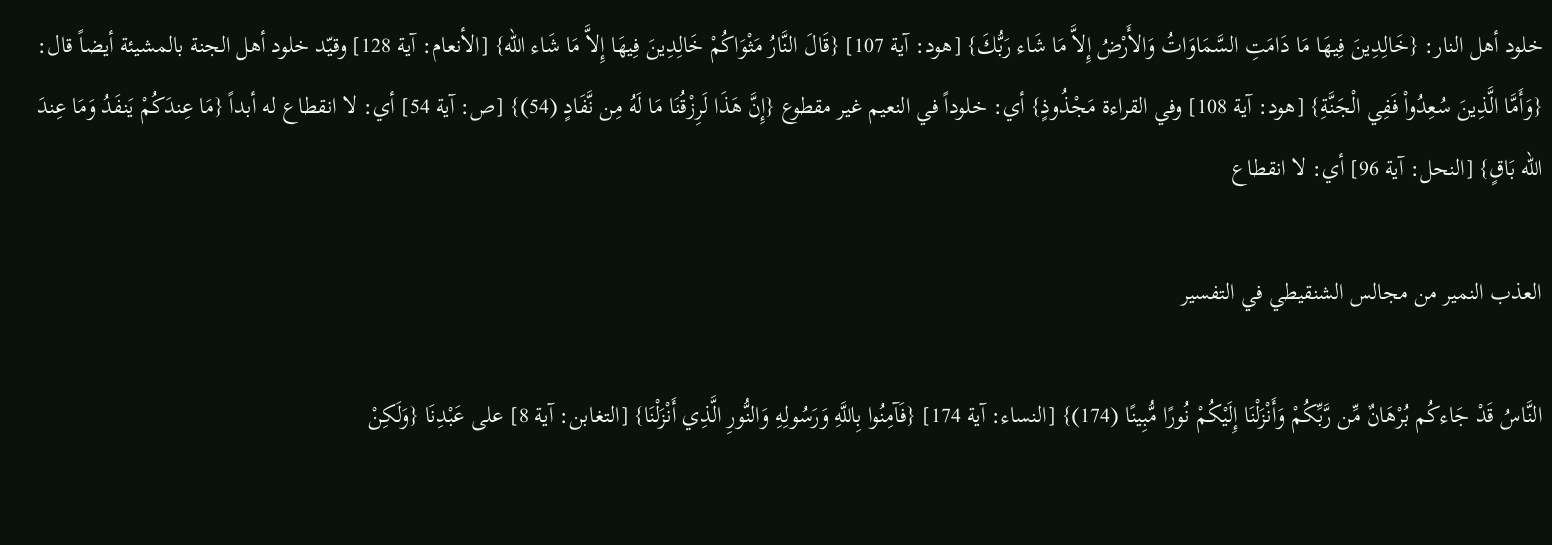خلود أهل النار: {خَالِدِينَ فِيهَا مَا دَامَتِ السَّمَاوَاتُ وَالأَرْضُ إِلاَّ مَا شَاء رَبُّكَ} [هود: آية 107] {قَالَ النَّارُ مَثْوَاكُمْ خَالِدِينَ فِيهَا إِلاَّ مَا شَاء الله} [الأنعام: آية 128] وقيّد خلود أهل الجنة بالمشيئة أيضاً قال: {وَأَمَّا الَّذِينَ سُعِدُواْ فَفِي الْجَنَّةِ} [هود: آية 108] وفي القراءة مَجْذُوذٍ} أي: خلوداً في النعيم غير مقطوع {إِنَّ هَذَا لَرِزْقُنَا مَا لَهُ مِن نَّفَادٍ (54)} [ص: آية 54] أي: لا انقطاع له أبداً {مَا عِندَكُمْ يَنفَدُ وَمَا عِندَ الله بَاقٍ} [النحل: آية 96] أي: لا انقطاع

العذب النمير من مجالس الشنقيطي في التفسير

النَّاسُ قَدْ جَاءكُم بُرْهَانٌ مِّن رَّبِّكُمْ وَأَنْزَلْنَا إِلَيْكُمْ نُورًا مُّبِينًا (174)} [النساء: آية 174] {فَآمِنُوا بِاللَّهِ وَرَسُولِهِ وَالنُّورِ الَّذِي أَنْزَلْنَا} [التغابن: آية 8] على عَبْدِنَا {وَلَكِنْ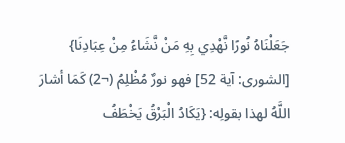جَعَلْنَاهُ نُورًا نَّهْدِي بِهِ مَنْ نَّشَاءُ مِنْ عِبَادِنَا} [الشورى: آية 52] فهو نورٌ مُظْلِمُ (¬2) كَمَا أشارَ اللَّهُ لهذا بقولِه: {يَكَادُ الْبَرْقُ يَخْطَفُ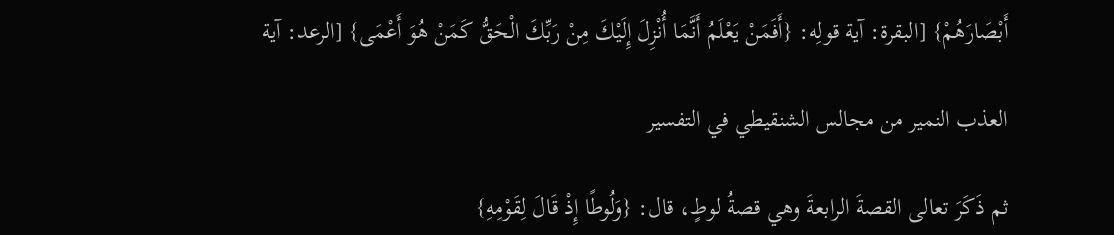أَبْصَارَهُمْ} [البقرة: آية قولِه: {أَفَمَنْ يَعْلَمُ أَنَّمَا أُنْزِلَ إِلَيْكَ مِنْ رَبِّكَ الْحَقُّ كَمَنْ هُوَ أَعْمَى} [الرعد: آية

العذب النمير من مجالس الشنقيطي في التفسير

ثم ذَكَرَ تعالى القصةَ الرابعةَ وهي قصةُ لوطٍ، قال: {وَلُوطًا إِذْ قَالَ لِقَوْمِهِ}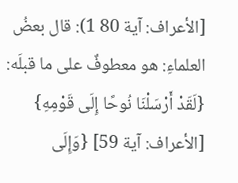[الأعراف: آية 80 1): قال بعضُ العلماءِ: هو معطوفٌ على ما قبلَه: {لَقَدْ أَرْسَلْنَا نُوحًا إِلَى قَوْمِهِ} [الأعراف: آية 59] {وَإِلَى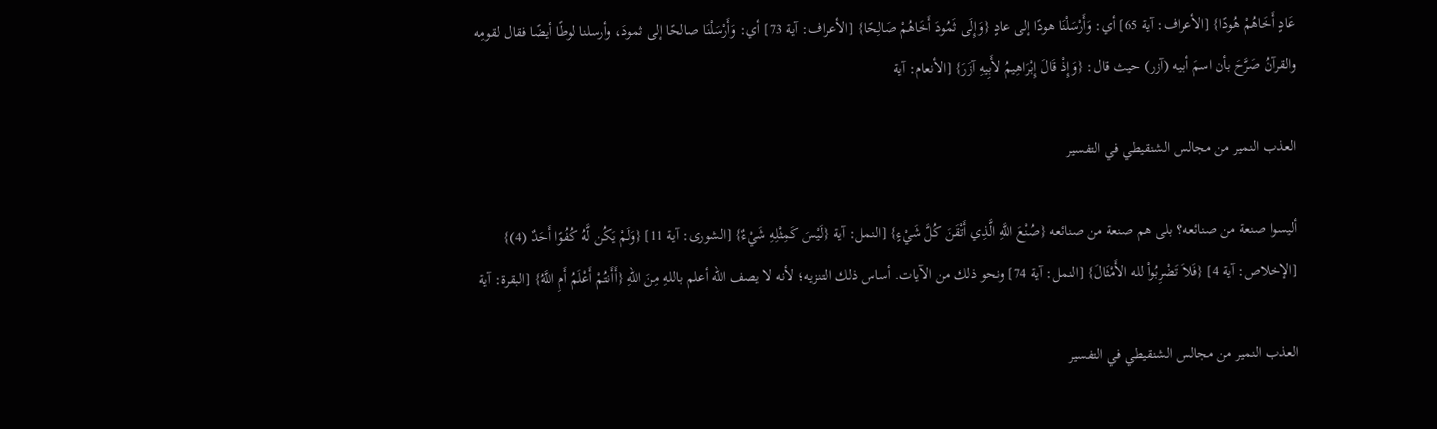عَادٍ أَخَاهُمْ هُودًا} [الأعراف: آية 65] أي: وَأَرْسَلْنَا هودًا إلى عادٍ {وَإِلَى ثَمُودَ أَخَاهُمْ صَالِحًا} [الأعراف: آية 73] أي: وَأَرْسَلْنَا صالحًا إلى ثمودَ، وأرسلنا لوطًا أيضًا فقال لقومِه والقرآنُ صَرَّحَ بأن اسمَ أبيه (آزر) حيث قال: {وَإِذْ قَالَ إِبْرَاهِيمُ لأَبِيهِ آزَرَ} [الأنعام: آية

العذب النمير من مجالس الشنقيطي في التفسير

أليسوا صنعة من صنائعه؟ بلى هم صنعة من صنائعه {صُنْعَ اللَّهِ الَّذِي أَتْقَنَ كُلَّ شَيْءٍ} [النمل: آية {لَيْسَ كَمِثْلِهِ شَيْءٌ} [الشورى: آية 11] {وَلَمْ يَكُن لَّهُ كُفُوًا أَحَدٌ (4)} [الإخلاص: آية 4] {فَلاَ تَضْرِبُواْ لله الأَمْثَالَ} [النمل: آية 74] ونحو ذلك من الآيات. أساس ذلك التنزيه؛ لأنه لا يصف الله أعلم باللهِ مِنَ اللهِ {أَأَنتُمْ أَعْلَمُ أَمِ اللَّهُ} [البقرة: آية

العذب النمير من مجالس الشنقيطي في التفسير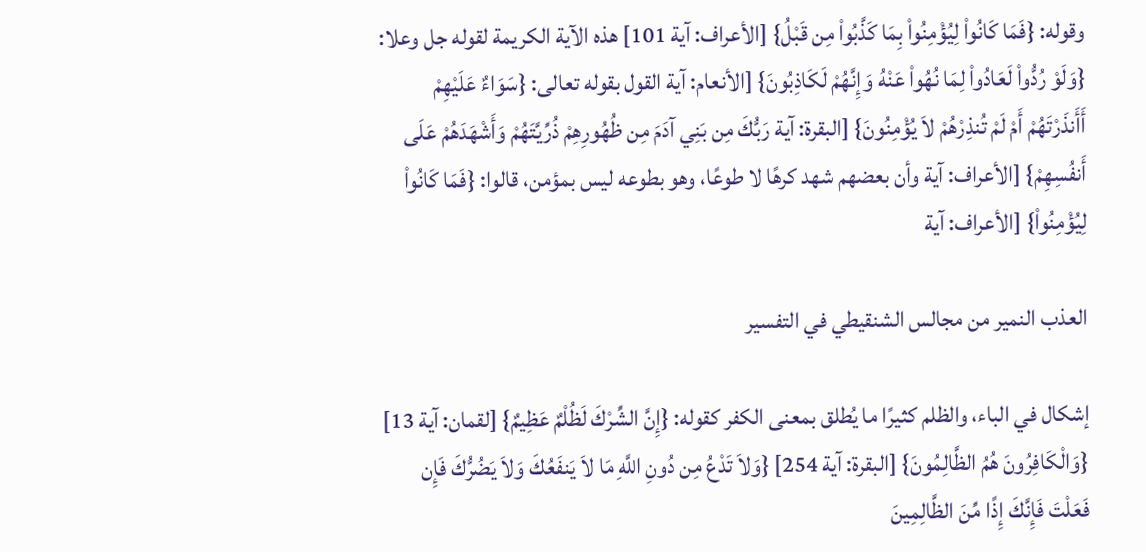وقوله: {فَمَا كَانُواْ لِيُؤْمِنُواْ بِمَا كَذَّبُواْ مِن قَبْلُ} [الأعراف: آية 101] هذه الآية الكريمة لقوله جل وعلا: {وَلَوْ رُدُّواْ لَعَادُواْ لِمَا نُهُواْ عَنْهُ وَإِنَّهُمْ لَكَاذِبُونَ} [الأنعام: آية القول بقوله تعالى: {سَوَاءٌ عَلَيْهِمْ أَأَنذَرْتَهُمْ أَمْ لَمْ تُنذِرْهُمْ لاَ يُؤْمِنُونَ} [البقرة: آية رَبُّكَ مِن بَنِي آدَمَ مِن ظُهُورِهِمْ ذُرِّيَّتَهُمْ وَأَشْهَدَهُمْ عَلَى أَنفُسِهِمْ} [الأعراف: آية وأن بعضهم شهد كرهًا لا طوعًا، وهو بطوعه ليس بمؤمن، قالوا: {فَمَا كَانُواْ لِيُؤْمِنُواْ} [الأعراف: آية

العذب النمير من مجالس الشنقيطي في التفسير

إشكال في الباء، والظلم كثيرًا ما يُطلق بمعنى الكفر كقوله: {إِنَّ الشِّرْكَ لَظُلْمٌ عَظِيمٌ} [لقمان: آية 13] {وَالْكَافِرُونَ هُمُ الظَّالِمُونَ} [البقرة: آية 254] {وَلاَ تَدْعُ مِن دُونِ اللَّهِ مَا لاَ يَنفَعُكَ وَلاَ يَضُرُّكَ فَإِن فَعَلْتَ فَإِنَّكَ إِذًا مِّنَ الظَّالِمِينَ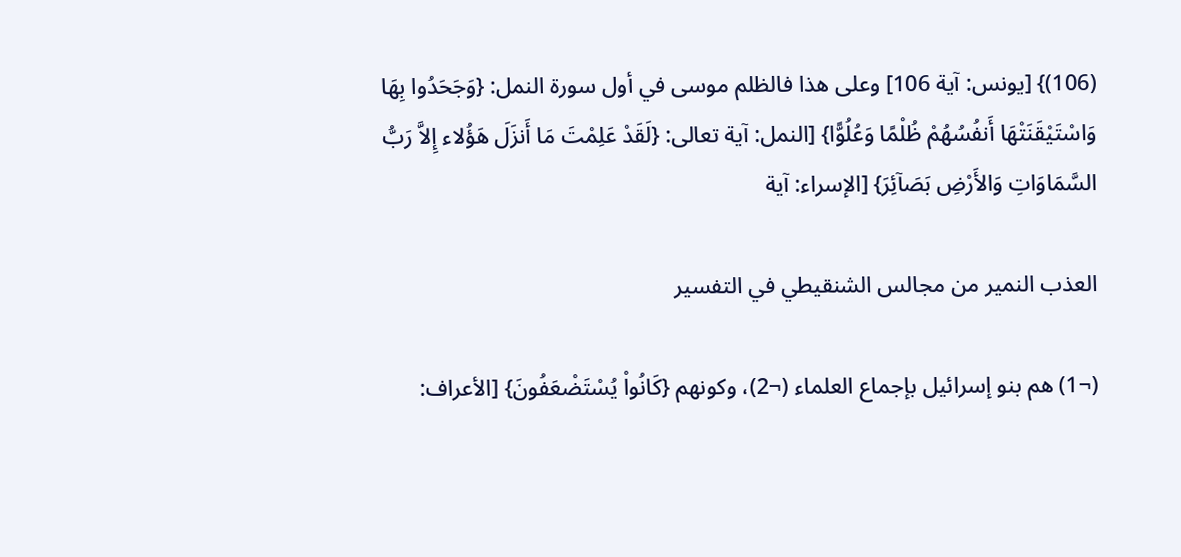(106)} [يونس: آية 106] وعلى هذا فالظلم موسى في أول سورة النمل: {وَجَحَدُوا بِهَا وَاسْتَيْقَنَتْهَا أَنفُسُهُمْ ظُلْمًا وَعُلُوًّا} [النمل: آية تعالى: {لَقَدْ عَلِمْتَ مَا أَنزَلَ هَؤُلاء إِلاَّ رَبُّ السَّمَاوَاتِ وَالأَرْضِ بَصَآئِرَ} [الإسراء: آية

العذب النمير من مجالس الشنقيطي في التفسير

(¬1) هم بنو إسرائيل بإجماع العلماء (¬2)، وكونهم {كَانُواْ يُسْتَضْعَفُونَ} [الأعراف: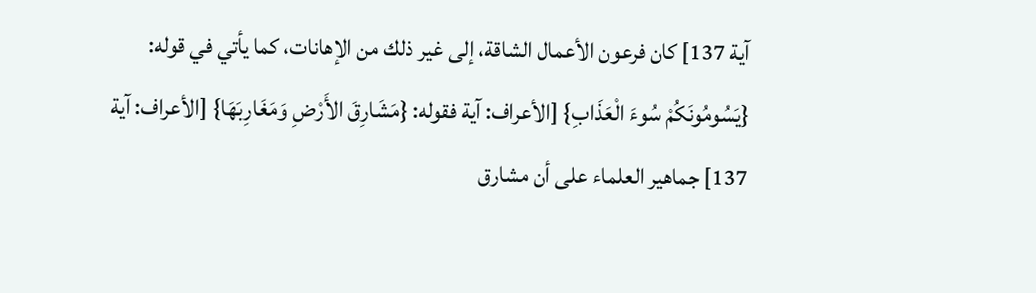آية 137] كان فرعون الأعمال الشاقة، إلى غير ذلك من الإهانات، كما يأتي في قوله: {يَسُومُونَكُمْ سُوءَ الْعَذَابِ} [الأعراف: آية فقوله: {مَشَارِقَ الأَرْضِ وَمَغَارِبَهَا} [الأعراف: آية 137] جماهير العلماء على أن مشارق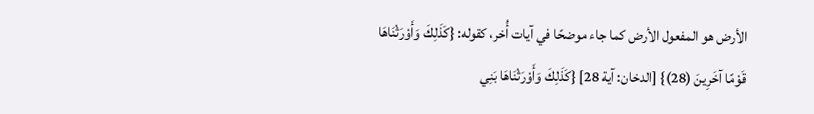الأرض هو المفعول الأرض كما جاء موضحًا في آيات أُخر، كقوله: {كَذَلِكَ وَأَوْرَثْنَاهَا قَوْمًا آخَرِينَ (28)} [الدخان: آية 28] {كَذَلِكَ وَأَوْرَثْنَاهَا بَنِي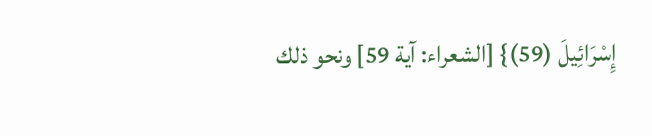إِسْرَائِيلَ (59)} [الشعراء: آية 59] ونحو ذلك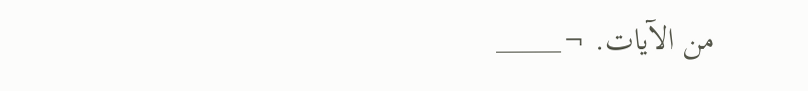من الآيات. ¬_____